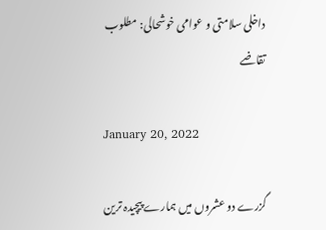داخلی سلامتی و عوامی خوشحالی: مطلوب تقاضے

January 20, 2022

گزرے دو عشروں میں ہمارے پیچیدہ ترین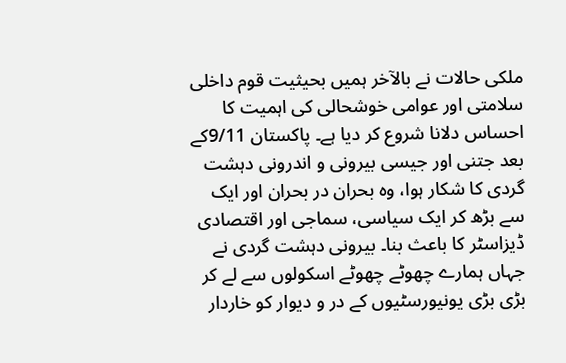ملکی حالات نے بالآخر ہمیں بحیثیت قوم داخلی سلامتی اور عوامی خوشحالی کی اہمیت کا احساس دلانا شروع کر دیا ہے۔ پاکستان 9/11کے بعد جتنی اور جیسی بیرونی و اندرونی دہشت گردی کا شکار ہوا، وہ بحران در بحران اور ایک سے بڑھ کر ایک سیاسی، سماجی اور اقتصادی ڈیزاسٹر کا باعث بنا۔ بیرونی دہشت گردی نے جہاں ہمارے چھوٹے چھوٹے اسکولوں سے لے کر بڑی بڑی یونیورسٹیوں کے در و دیوار کو خاردار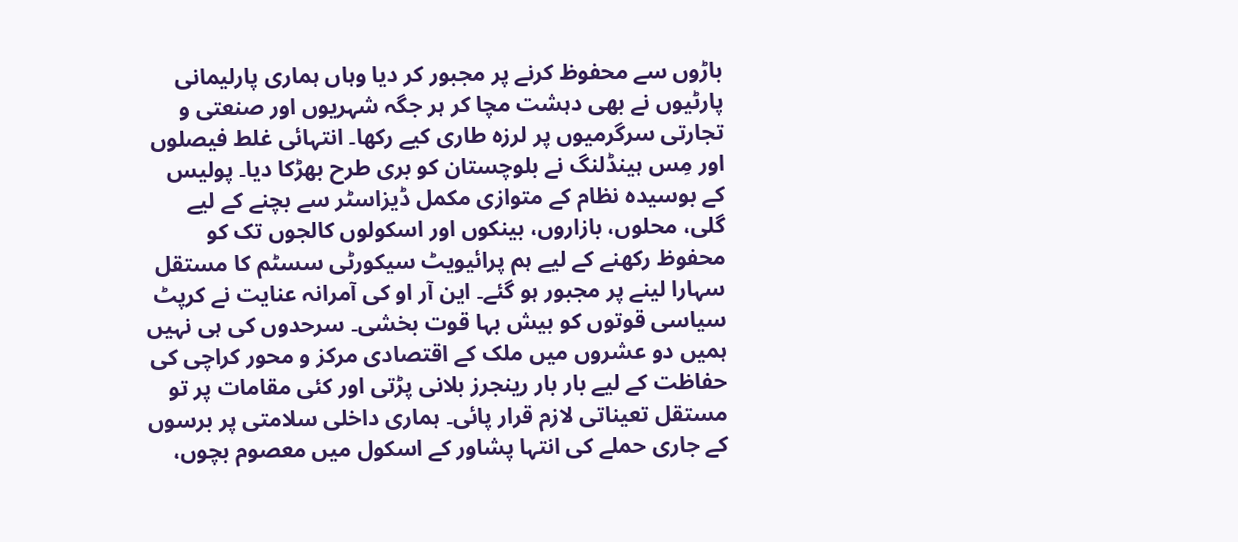باڑوں سے محفوظ کرنے پر مجبور کر دیا وہاں ہماری پارلیمانی پارٹیوں نے بھی دہشت مچا کر ہر جگہ شہریوں اور صنعتی و تجارتی سرگرمیوں پر لرزہ طاری کیے رکھا۔ انتہائی غلط فیصلوں اور مِس ہینڈلنگ نے بلوچستان کو بری طرح بھڑکا دیا۔ پولیس کے بوسیدہ نظام کے متوازی مکمل ڈیزاسٹر سے بچنے کے لیے گلی، محلوں، بازاروں، بینکوں اور اسکولوں کالجوں تک کو محفوظ رکھنے کے لیے ہم پرائیویٹ سیکورٹی سسٹم کا مستقل سہارا لینے پر مجبور ہو گئے۔ این آر او کی آمرانہ عنایت نے کرپٹ سیاسی قوتوں کو بیش بہا قوت بخشی۔ سرحدوں کی ہی نہیں ہمیں دو عشروں میں ملک کے اقتصادی مرکز و محور کراچی کی حفاظت کے لیے بار بار رینجرز بلانی پڑتی اور کئی مقامات پر تو مستقل تعیناتی لازم قرار پائی۔ ہماری داخلی سلامتی پر برسوں کے جاری حملے کی انتہا پشاور کے اسکول میں معصوم بچوں،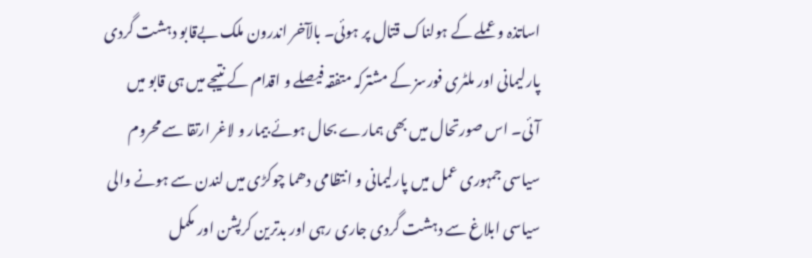اساتذہ و عملے کے ہولناک قتال پر ہوئی۔ بالآخر اندرون ملک بےقابو دہشت گردی پارلیمانی اور ملٹری فورسز کے مشترکہ متفقہ فیصلے و اقدام کے نتیجے میں ہی قابو میں آئی۔ اس صورتحال میں بھی ہمارے بحال ہوئے بیمار و لاغر ارتقا سے محروم سیاسی جمہوری عمل میں پارلیمانی و انتظامی دھما چوکڑی میں لندن سے ہونے والی سیاسی ابلاغ سے دہشت گردی جاری رہی اور بدترین کرپشن اور مکمل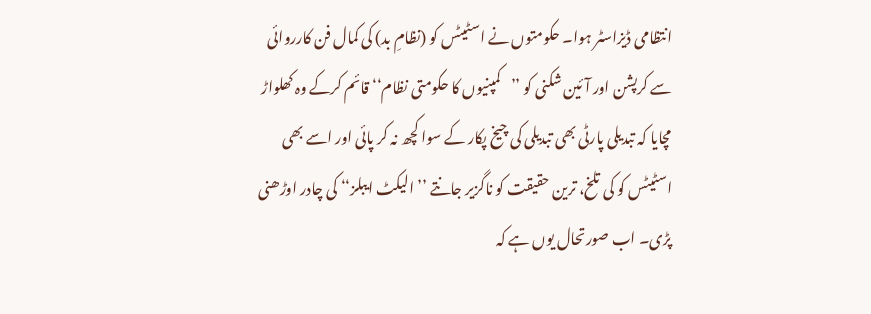انتظامی ڈیزاسٹر ہوا۔ حکومتوں نے اسٹیٹس کو (نظامِ بد) کی کمال فن کارروائی سے کرپشن اور آئین شکنی کو ’’کمپنیوں کا حکومتی نظام‘‘ قائم کرکے وہ کھلواڑ مچایا کہ تبدیلی پارٹی بھی تبدیلی کی چیخ پکار کے سوا کچھ نہ کر پائی اور اسے بھی اسٹیٹس کو کی تلخ، ترین حقیقت کو ناگزیر جانتے ’’الیکٹ ایبلز‘‘ کی چادر اوڑھنی پڑی۔ اب صورتحال یوں ہے کہ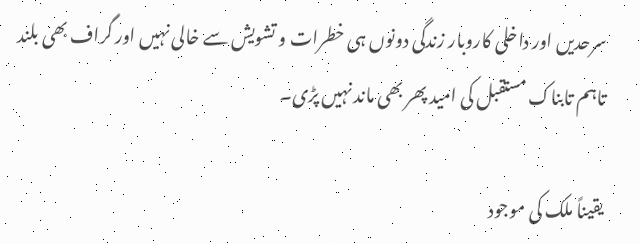سرحدیں اور داخلی کاروبار زندگی دونوں ہی خطرات و تشویش سے خالی نہیں اور گراف بھی بلند تاہم تابناک مستقبل کی امید پھر بھی ماند نہیں پڑی۔

یقیناً ملک کی موجود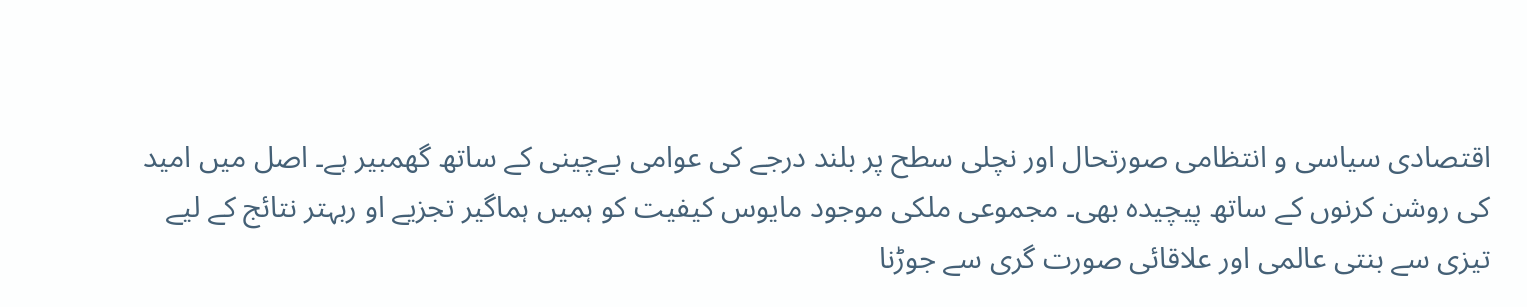اقتصادی سیاسی و انتظامی صورتحال اور نچلی سطح پر بلند درجے کی عوامی بےچینی کے ساتھ گھمبیر ہے۔ اصل میں امید کی روشن کرنوں کے ساتھ پیچیدہ بھی۔ مجموعی ملکی موجود مایوس کیفیت کو ہمیں ہماگیر تجزیے او ربہتر نتائج کے لیے تیزی سے بنتی عالمی اور علاقائی صورت گری سے جوڑنا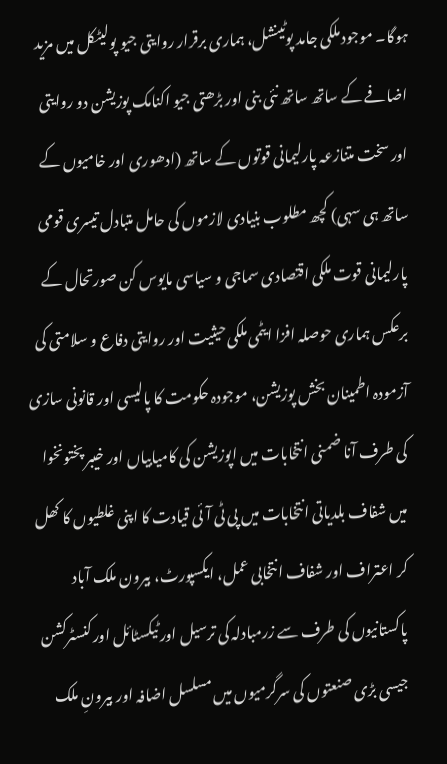ہوگا۔ موجود ملکی جامد پوٹینشل، ہماری برقرار روایتی جیو پولیٹکل میں مزید اضافے کے ساتھ ساتھ نئی بنی اور بڑھتی جیو اکنامک پوزیشن دو روایتی اور سخت متنازعہ پارلیمانی قوتوں کے ساتھ (ادھوری اور خامیوں کے ساتھ ہی سہی) کچھ مطلوب بنیادی لازموں کی حامل متبادل تیسری قومی پارلیمانی قوت ملکی اقتصادی سماجی و سیاسی مایوس کن صورتحال کے برعکس ہماری حوصلہ افزا ایٹمی ملکی حیثیت اور روایتی دفاع و سلامتی کی آزمودہ اطمینان بخش پوزیشن، موجودہ حکومت کا پالیسی اور قانونی سازی کی طرف آنا ضمنی انتخابات میں اپوزیشن کی کامیابیاں اور خیبر پختونخوا میں شفاف بلدیاتی انتخابات میں پی ٹی آئی قیادت کا اپنی غلطیوں کا کھل کر اعتراف اور شفاف انتخابی عمل، ایکسپورٹ، بیرون ملک آباد پاکستانیوں کی طرف سے زرمبادلہ کی ترسیل اور ٹیکسٹائل اور کنسٹرکشن جیسی بڑی صنعتوں کی سرگرمیوں میں مسلسل اضافہ اور بیرونِ ملک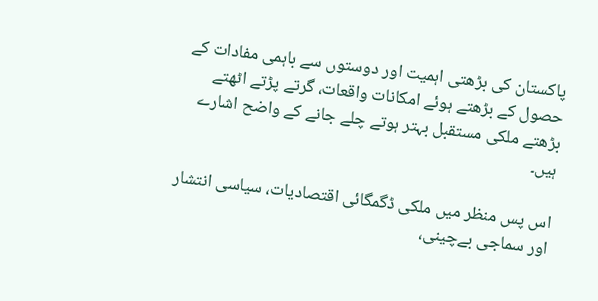پاکستان کی بڑھتی اہمیت اور دوستوں سے باہمی مفادات کے حصول کے بڑھتے ہوئے امکانات واقعات، گرتے پڑتے اٹھتے بڑھتے ملکی مستقبل بہتر ہوتے چلے جانے کے واضح اشارے ہیں۔

اس پس منظر میں ملکی ڈگمگائی اقتصادیات، سیاسی انتشار اور سماجی بےچینی،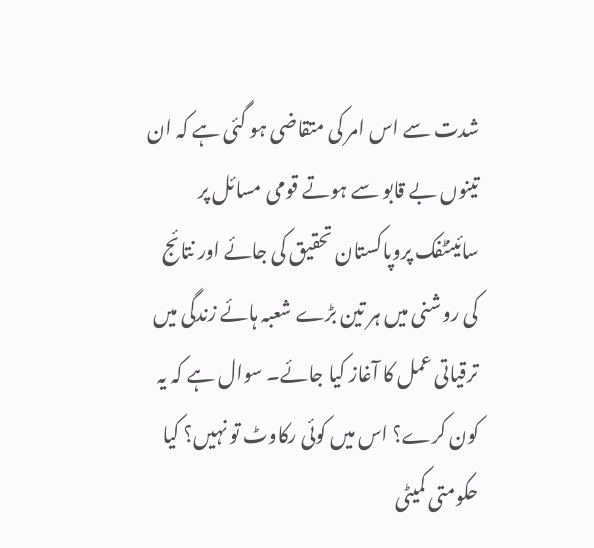شدت سے اس امر کی متقاضی ہو گئی ہے کہ ان تینوں بے قابو سے ہوتے قومی مسائل پر سائینٹفک پروپاکستان تحقیق کی جائے اور نتائج کی روشنی میں ہر تین بڑے شعبہ ہائے زندگی میں ترقیاتی عمل کا آغاز کیا جائے۔ سوال ہے کہ یہ کون کرے؟ اس میں کوئی رکاوٹ تو نہیں؟ کیا حکومتی کمیٹی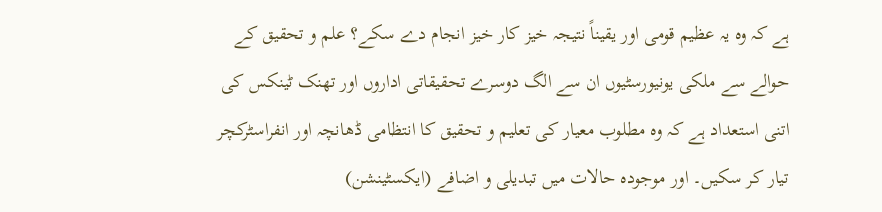ہے کہ وہ یہ عظیم قومی اور یقیناً نتیجہ خیز کار خیز انجام دے سکے؟ علم و تحقیق کے حوالے سے ملکی یونیورسٹیوں ان سے الگ دوسرے تحقیقاتی اداروں اور تھنک ٹینکس کی اتنی استعداد ہے کہ وہ مطلوب معیار کی تعلیم و تحقیق کا انتظامی ڈھانچہ اور انفراسٹرکچر تیار کر سکیں۔ اور موجودہ حالات میں تبدیلی و اضافے (ایکسٹینشن)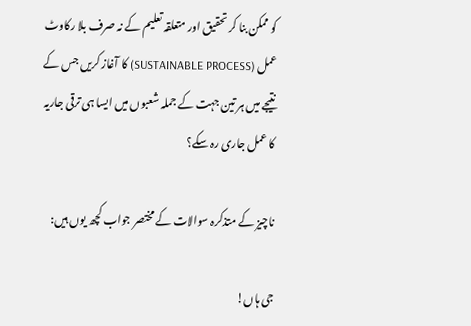کو ممکن بنا کر تحقیق اور متعلقہ تعلیم کے نہ صرف بلا رکاوٹ عمل (SUSTAINABLE PROCESS) کا آغاز کریں جس کے نتیجے میں ہر تین جہت کے جملہ شعبوں میں ایسا ہی ترقی جاریہ کا عمل جاری رہ سکے؟

ناچیز کے متذکرہ سوالات کے مختصر جواب کچھ یوں ہیں:

جی ہاں!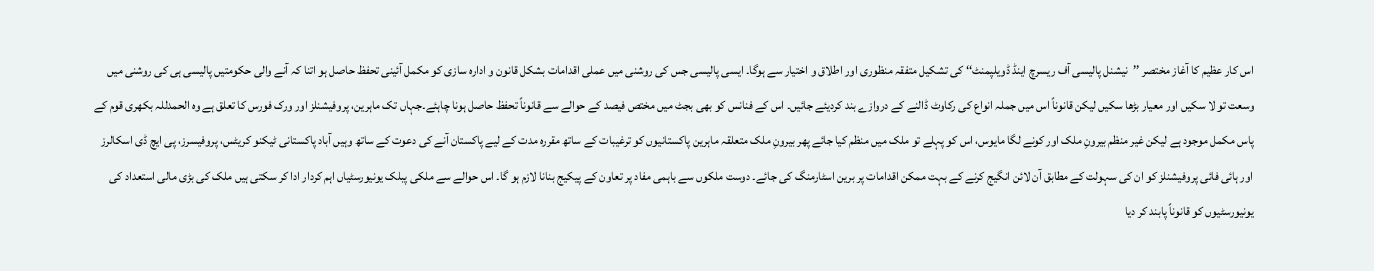اس کار عظیم کا آغاز مختصر ’’نیشنل پالیسی آف ریسرچ اینڈ ڈویلپمنٹ‘‘ کی تشکیل متفقہ منظوری اور اطلاق و اختیار سے ہوگا۔ ایسی پالیسی جس کی روشنی میں عملی اقدامات بشکل قانون و ادارہ سازی کو مکمل آئینی تحفظ حاصل ہو اتنا کہ آنے والی حکومتیں پالیسی ہی کی روشنی میں وسعت تو لا سکیں اور معیار بڑھا سکیں لیکن قانوناً اس میں جملہ انواع کی رکاوٹ ڈالنے کے دروازے بند کردیئے جائیں۔ اس کے فنانس کو بھی بجٹ میں مختص فیصد کے حوالے سے قانوناً تحفظ حاصل ہونا چاہئے۔جہاں تک ماہرین، پروفیشنلز اور ورک فورس کا تعلق ہے وہ الحمدللہ بکھری قوم کے پاس مکمل موجود ہے لیکن غیر منظم بیرونِ ملک اور کونے لگا مایوس، اس کو پہلے تو ملک میں منظم کیا جائے پھر بیرونِ ملک متعلقہ ماہرین پاکستانیوں کو ترغیبات کے ساتھ مقررہ مدت کے لیے پاکستان آنے کی دعوت کے ساتھ وہیں آباد پاکستانی ٹیکنو کریٹس، پروفیسرز، پی ایچ ڈی اسکالرز اور ہائی فائی پروفیشنلز کو ان کی سہولت کے مطابق آن لائن انگیج کرنے کے بہت ممکن اقدامات پر برین اسٹارمنگ کی جائے۔ دوست ملکوں سے باہمی مفاد پر تعاون کے پیکیج بنانا لازم ہو گا۔ اس حوالے سے ملکی پبلک یونیورسٹیاں اہم کردار ادا کر سکتی ہیں ملک کی بڑی مالی استعداد کی یونیورسٹیوں کو قانوناً پابند کر دیا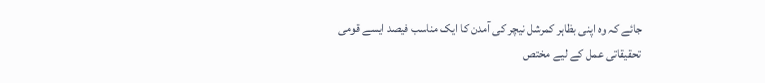جائے کہ وہ اپنی بظاہر کمرشل نیچر کی آمدن کا ایک مناسب فیصد ایسے قومی تحقیقاتی عمل کے لیے مختص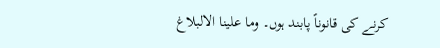کرنے کی قانوناً پابند ہوں۔ وما علینا الالبلاغ